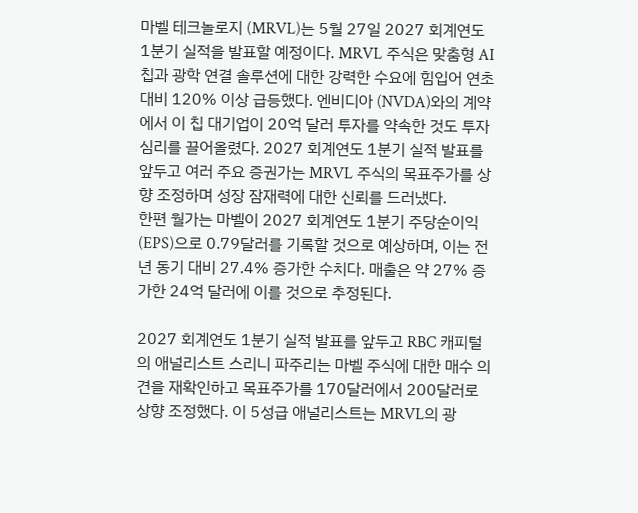마벨 테크놀로지 (MRVL)는 5월 27일 2027 회계연도 1분기 실적을 발표할 예정이다. MRVL 주식은 맞춤형 AI 칩과 광학 연결 솔루션에 대한 강력한 수요에 힘입어 연초 대비 120% 이상 급등했다. 엔비디아 (NVDA)와의 계약에서 이 칩 대기업이 20억 달러 투자를 약속한 것도 투자 심리를 끌어올렸다. 2027 회계연도 1분기 실적 발표를 앞두고 여러 주요 증권가는 MRVL 주식의 목표주가를 상향 조정하며 성장 잠재력에 대한 신뢰를 드러냈다.
한편 월가는 마벨이 2027 회계연도 1분기 주당순이익(EPS)으로 0.79달러를 기록할 것으로 예상하며, 이는 전년 동기 대비 27.4% 증가한 수치다. 매출은 약 27% 증가한 24억 달러에 이를 것으로 추정된다.

2027 회계연도 1분기 실적 발표를 앞두고 RBC 캐피털의 애널리스트 스리니 파주리는 마벨 주식에 대한 매수 의견을 재확인하고 목표주가를 170달러에서 200달러로 상향 조정했다. 이 5성급 애널리스트는 MRVL의 광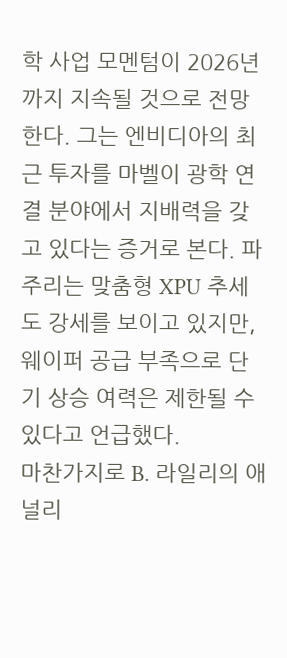학 사업 모멘텀이 2026년까지 지속될 것으로 전망한다. 그는 엔비디아의 최근 투자를 마벨이 광학 연결 분야에서 지배력을 갖고 있다는 증거로 본다. 파주리는 맞춤형 XPU 추세도 강세를 보이고 있지만, 웨이퍼 공급 부족으로 단기 상승 여력은 제한될 수 있다고 언급했다.
마찬가지로 B. 라일리의 애널리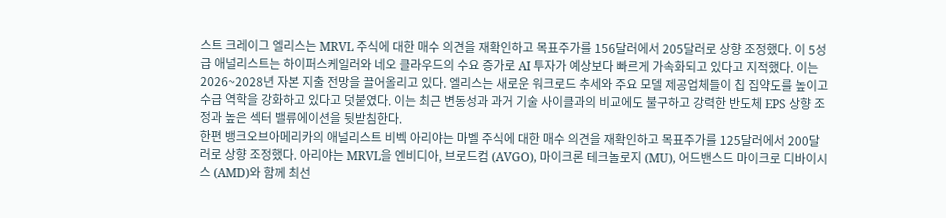스트 크레이그 엘리스는 MRVL 주식에 대한 매수 의견을 재확인하고 목표주가를 156달러에서 205달러로 상향 조정했다. 이 5성급 애널리스트는 하이퍼스케일러와 네오 클라우드의 수요 증가로 AI 투자가 예상보다 빠르게 가속화되고 있다고 지적했다. 이는 2026~2028년 자본 지출 전망을 끌어올리고 있다. 엘리스는 새로운 워크로드 추세와 주요 모델 제공업체들이 칩 집약도를 높이고 수급 역학을 강화하고 있다고 덧붙였다. 이는 최근 변동성과 과거 기술 사이클과의 비교에도 불구하고 강력한 반도체 EPS 상향 조정과 높은 섹터 밸류에이션을 뒷받침한다.
한편 뱅크오브아메리카의 애널리스트 비벡 아리야는 마벨 주식에 대한 매수 의견을 재확인하고 목표주가를 125달러에서 200달러로 상향 조정했다. 아리야는 MRVL을 엔비디아, 브로드컴 (AVGO), 마이크론 테크놀로지 (MU), 어드밴스드 마이크로 디바이시스 (AMD)와 함께 최선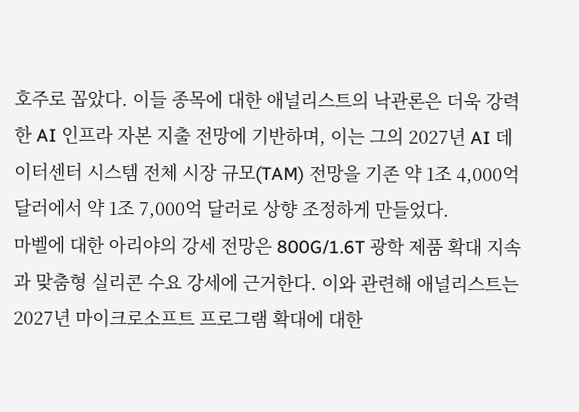호주로 꼽았다. 이들 종목에 대한 애널리스트의 낙관론은 더욱 강력한 AI 인프라 자본 지출 전망에 기반하며, 이는 그의 2027년 AI 데이터센터 시스템 전체 시장 규모(TAM) 전망을 기존 약 1조 4,000억 달러에서 약 1조 7,000억 달러로 상향 조정하게 만들었다.
마벨에 대한 아리야의 강세 전망은 800G/1.6T 광학 제품 확대 지속과 맞춤형 실리콘 수요 강세에 근거한다. 이와 관련해 애널리스트는 2027년 마이크로소프트 프로그램 확대에 대한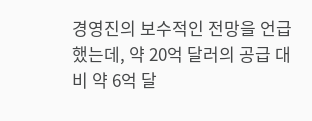경영진의 보수적인 전망을 언급했는데, 약 20억 달러의 공급 대비 약 6억 달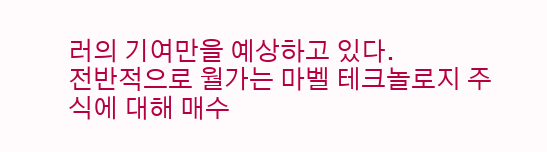러의 기여만을 예상하고 있다.
전반적으로 월가는 마벨 테크놀로지 주식에 대해 매수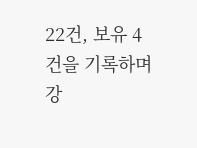22건, 보유 4건을 기록하며 강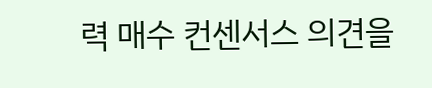력 매수 컨센서스 의견을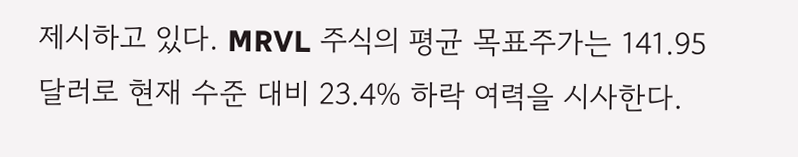제시하고 있다. MRVL 주식의 평균 목표주가는 141.95달러로 현재 수준 대비 23.4% 하락 여력을 시사한다.